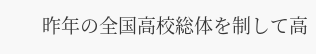昨年の全国高校総体を制して高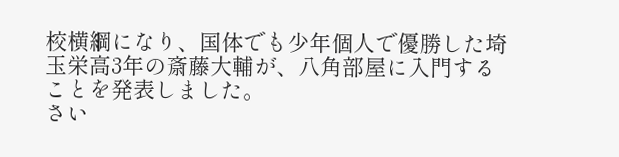校横綱になり、国体でも少年個人で優勝した埼玉栄高3年の斎藤大輔が、八角部屋に入門することを発表しました。
さい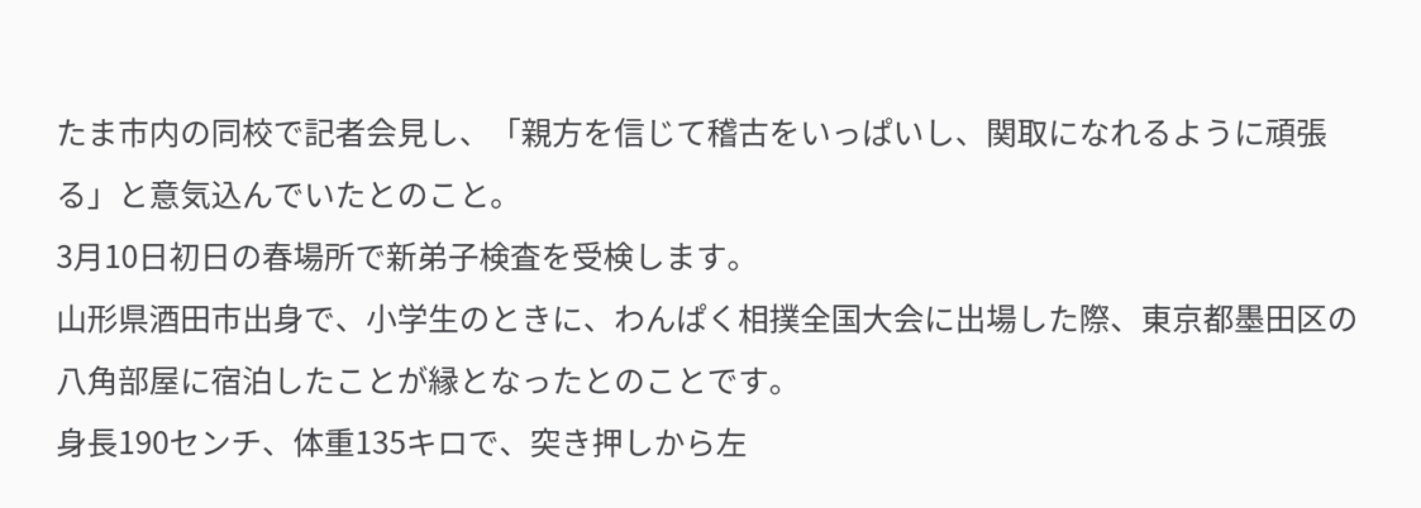たま市内の同校で記者会見し、「親方を信じて稽古をいっぱいし、関取になれるように頑張る」と意気込んでいたとのこと。
3月10日初日の春場所で新弟子検査を受検します。
山形県酒田市出身で、小学生のときに、わんぱく相撲全国大会に出場した際、東京都墨田区の八角部屋に宿泊したことが縁となったとのことです。
身長190センチ、体重135キロで、突き押しから左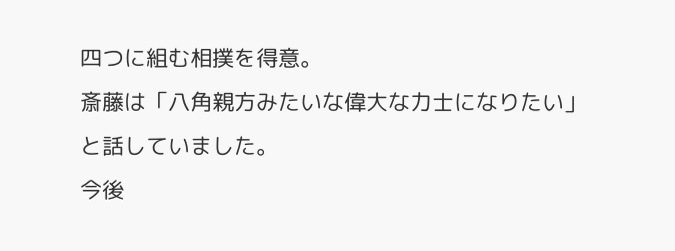四つに組む相撲を得意。
斎藤は「八角親方みたいな偉大な力士になりたい」と話していました。
今後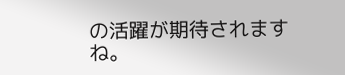の活躍が期待されますね。